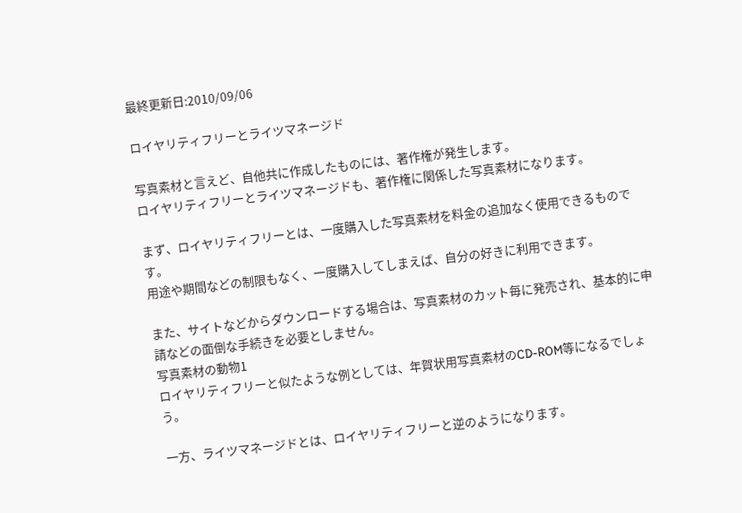最終更新日:2010/09/06

ロイヤリティフリーとライツマネージド

写真素材と言えど、自他共に作成したものには、著作権が発生します。
ロイヤリティフリーとライツマネージドも、著作権に関係した写真素材になります。

まず、ロイヤリティフリーとは、一度購入した写真素材を料金の追加なく使用できるものです。
用途や期間などの制限もなく、一度購入してしまえば、自分の好きに利用できます。

また、サイトなどからダウンロードする場合は、写真素材のカット毎に発売され、基本的に申請などの面倒な手続きを必要としません。
写真素材の動物1
ロイヤリティフリーと似たような例としては、年賀状用写真素材のCD-ROM等になるでしょう。

一方、ライツマネージドとは、ロイヤリティフリーと逆のようになります。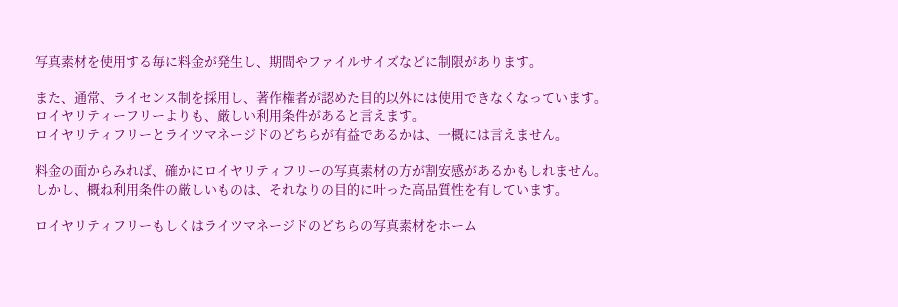写真素材を使用する毎に料金が発生し、期間やファイルサイズなどに制限があります。

また、通常、ライセンス制を採用し、著作権者が認めた目的以外には使用できなくなっています。
ロイヤリティーフリーよりも、厳しい利用条件があると言えます。
ロイヤリティフリーとライツマネージドのどちらが有益であるかは、一概には言えません。

料金の面からみれば、確かにロイヤリティフリーの写真素材の方が割安感があるかもしれません。
しかし、概ね利用条件の厳しいものは、それなりの目的に叶った高品質性を有しています。

ロイヤリティフリーもしくはライツマネージドのどちらの写真素材をホーム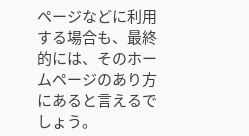ページなどに利用する場合も、最終的には、そのホームページのあり方にあると言えるでしょう。